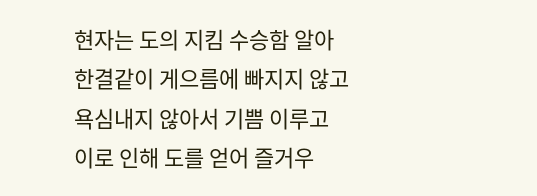현자는 도의 지킴 수승함 알아
한결같이 게으름에 빠지지 않고
욕심내지 않아서 기쁨 이루고
이로 인해 도를 얻어 즐거우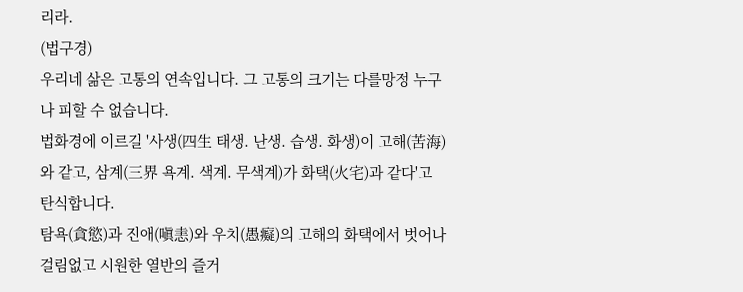리라.
(법구경)
우리네 삶은 고통의 연속입니다. 그 고통의 크기는 다를망정 누구나 피할 수 없습니다.
법화경에 이르길 '사생(四生 태생. 난생. 습생. 화생)이 고해(苦海)와 같고, 삼계(三界 욕계. 색계. 무색계)가 화택(火宅)과 같다'고 탄식합니다.
탐욕(貪慾)과 진애(嗔恚)와 우치(愚癡)의 고해의 화택에서 벗어나 걸림없고 시원한 열반의 즐거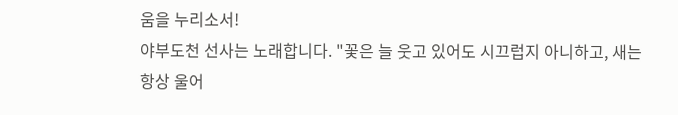움을 누리소서!
야부도천 선사는 노래합니다. "꽃은 늘 웃고 있어도 시끄럽지 아니하고, 새는 항상 울어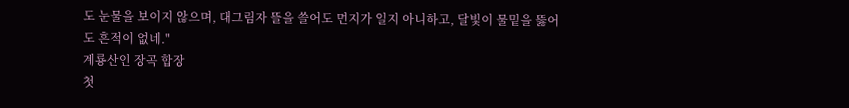도 눈물을 보이지 않으며, 대그림자 뜰을 쓸어도 먼지가 일지 아니하고, 달빛이 물밑을 뚫어도 흔적이 없네."
계룡산인 장곡 합장
첫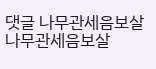댓글 나무관세음보살 나무관세음보살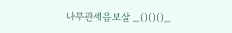나무관세음보살 _()()()_